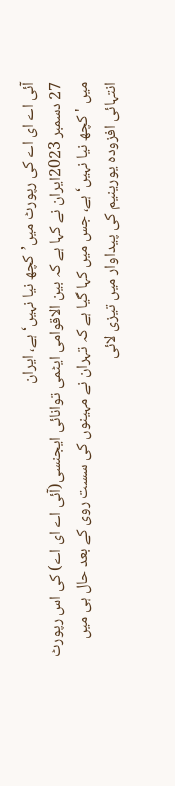آئی اے ای اے کی رپورٹ میں’کچھ نیا نہیں‘ ہے، ایران
27 دسمبر 2023ایران نے کہا ہے کہ بین الاقوامی ایٹمی توانائی ایجنسی(آئی اے ای اے) کی اس رپورٹ میں 'کچھ نیا نہیں‘ ہے، جس میں کہا گیا ہے کہ تہران نے مہینوں کی سست روی کے بعد حال ہی میں انتہائی افزودہ یورینیم کی پیداوار میں تیزی لائی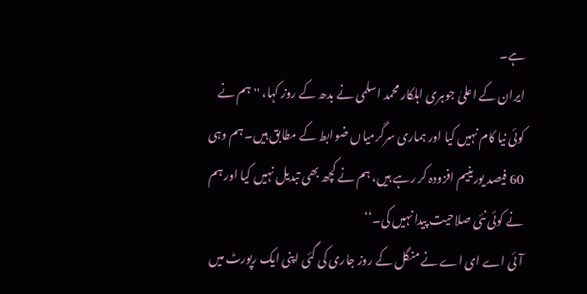ہے۔
ایران کے اعلیٰ جوہری اہلکار محمد اسلمی نے بدھ کے روز کہا، '' ہم نے کوئی نیا کام نہیں کیا اور ہماری سرگرمیاں ضوابط کے مطابق ہیں۔ ہم وہی 60 فیصد یورینیم افزودہ کر رہے ہیں، ہم نے کچھ بھی تبدیل نہیں کیا اور ہم نے کوئی نئی صلاحیت پیدا نہیں کی۔‘‘
آئی اے ای اے نے منگل کے روز جاری کی گئی اپنی ایک رپورٹ میں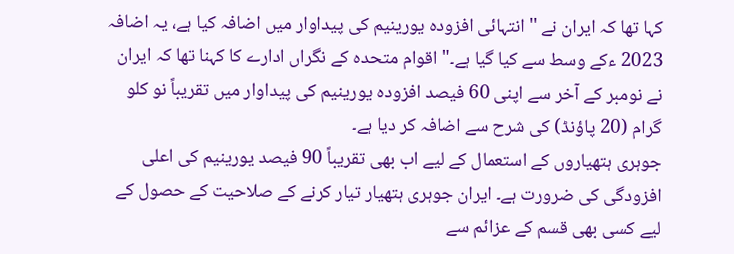کہا تھا کہ ایران نے ''انتہائی افزودہ یورینیم کی پیداوار میں اضافہ کیا ہے، یہ اضافہ 2023 ءکے وسط سے کیا گیا ہے۔" اقوام متحدہ کے نگراں ادارے کا کہنا تھا کہ ایران نے نومبر کے آخر سے اپنی 60 فیصد افزودہ یورینیم کی پیداوار میں تقریباً نو کلو گرام (20 پاؤنڈ) کی شرح سے اضافہ کر دیا ہے۔
جوہری ہتھیاروں کے استعمال کے لیے اب بھی تقریباً 90 فیصد یورینیم کی اعلی افزودگی کی ضرورت ہے۔ ایران جوہری ہتھیار تیار کرنے کے صلاحیت کے حصول کے لیے کسی بھی قسم کے عزائم سے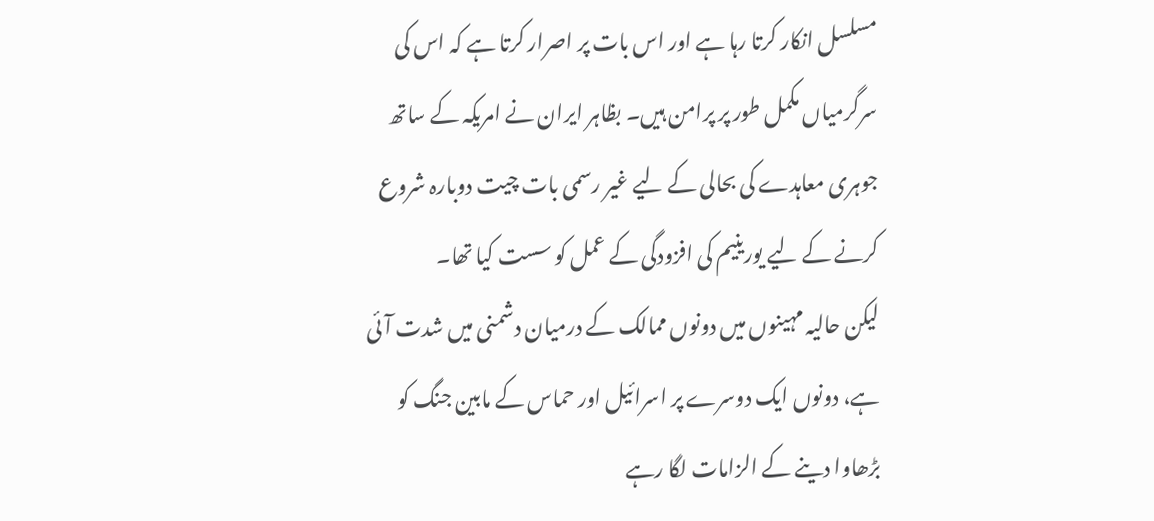مسلسل انکار کرتا رہا ہے اور اس بات پر اصرار کرتا ہے کہ اس کی سرگرمیاں مکمل طور پر پرامن ہیں۔ بظاہر ایران نے امریکہ کے ساتھ جوہری معاہدے کی بحالی کے لیے غیر رسمی بات چیت دوبارہ شروع کرنے کے لیے یورینیم کی افزودگی کے عمل کو سست کیا تھا۔
لیکن حالیہ مہینوں میں دونوں ممالک کے درمیان دشمنی میں شدت آئی ہے، دونوں ایک دوسرے پر اسرائیل اور حماس کے مابین جنگ کو بڑھاوا دینے کے الزامات لگا رہے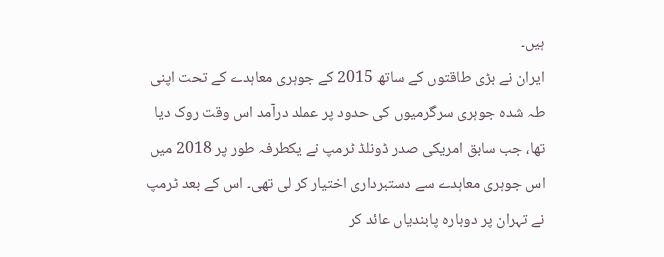ہیں۔
ایران نے بڑی طاقتوں کے ساتھ 2015 کے جوہری معاہدے کے تحت اپنی طہ شدہ جوہری سرگرمیوں کی حدود پر عملد درآمد اس وقت روک دیا تھا، جب سابق امریکی صدر ڈونلڈ ٹرمپ نے یکطرفہ طور پر 2018 میں اس جوہری معاہدے سے دستبرداری اختیار کر لی تھی۔ اس کے بعد ٹرمپ نے تہران پر دوبارہ پابندیاں عائد کر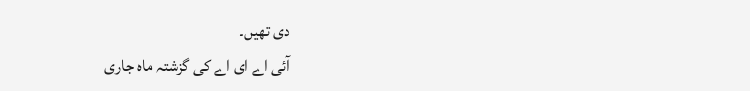دی تھیں۔
آئی اے ای اے کی گزشتہ ماہ جاری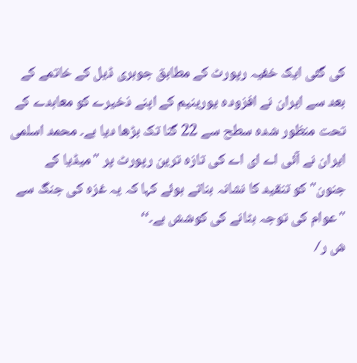کی گئی ایک خفیہ رپورٹ کے مطابق جوہری ڈیل کے خاتمے کے بعد سے ایران نے افزودہ یورینیم کے اپنے ذخیرے کو معاہدے کے تحت منظور شدہ سطح سے 22 گنا تک بڑھا دیا ہے۔ محمد اسلمی ایران نے آئی اے ای اے کی تازہ ترین رپورٹ پر "میڈیا کے جنون" کو تنقید کا نشانہ بناتے ہوئے کہا کہ یہ غزہ کی جنگ سے ''عوام کی توجہ ہٹانے کی کوشش ہے۔‘‘
ش ر ⁄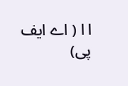ا ا ( اے ایف پی)